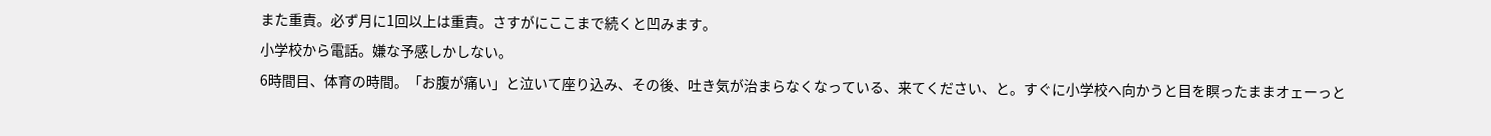また重責。必ず月に1回以上は重責。さすがにここまで続くと凹みます。
小学校から電話。嫌な予感しかしない。
6時間目、体育の時間。「お腹が痛い」と泣いて座り込み、その後、吐き気が治まらなくなっている、来てください、と。すぐに小学校へ向かうと目を瞑ったままオェーっと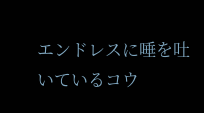エンドレスに唾を吐いているコウ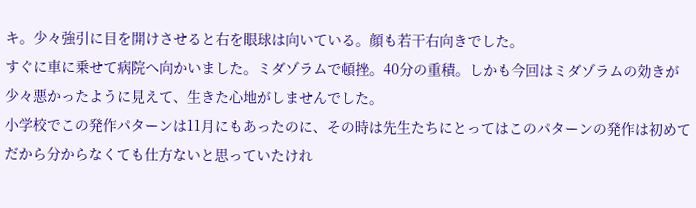キ。少々強引に目を開けさせると右を眼球は向いている。顔も若干右向きでした。
すぐに車に乗せて病院へ向かいました。ミダゾラムで頓挫。40分の重積。しかも今回はミダゾラムの効きが少々悪かったように見えて、生きた心地がしませんでした。
小学校でこの発作パターンは11月にもあったのに、その時は先生たちにとってはこのパターンの発作は初めてだから分からなくても仕方ないと思っていたけれ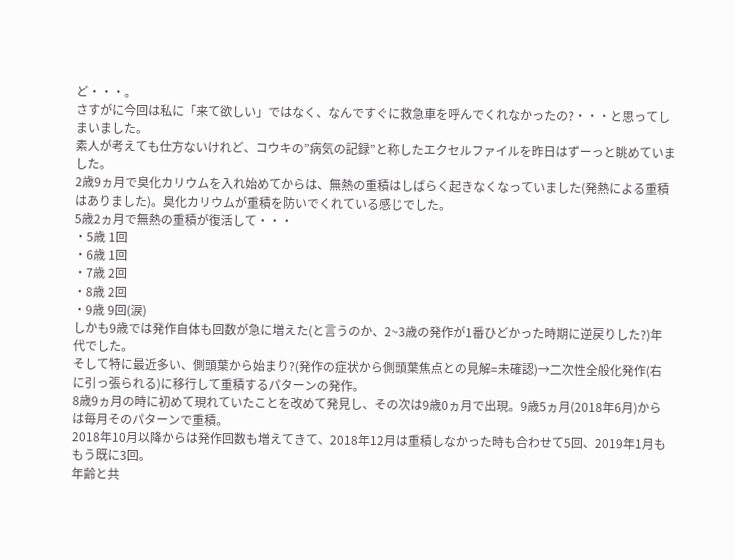ど・・・。
さすがに今回は私に「来て欲しい」ではなく、なんですぐに救急車を呼んでくれなかったの?・・・と思ってしまいました。
素人が考えても仕方ないけれど、コウキの”病気の記録”と称したエクセルファイルを昨日はずーっと眺めていました。
2歳9ヵ月で臭化カリウムを入れ始めてからは、無熱の重積はしばらく起きなくなっていました(発熱による重積はありました)。臭化カリウムが重積を防いでくれている感じでした。
5歳2ヵ月で無熱の重積が復活して・・・
・5歳 1回
・6歳 1回
・7歳 2回
・8歳 2回
・9歳 9回(涙)
しかも9歳では発作自体も回数が急に増えた(と言うのか、2~3歳の発作が1番ひどかった時期に逆戻りした?)年代でした。
そして特に最近多い、側頭葉から始まり?(発作の症状から側頭葉焦点との見解=未確認)→二次性全般化発作(右に引っ張られる)に移行して重積するパターンの発作。
8歳9ヵ月の時に初めて現れていたことを改めて発見し、その次は9歳0ヵ月で出現。9歳5ヵ月(2018年6月)からは毎月そのパターンで重積。
2018年10月以降からは発作回数も増えてきて、2018年12月は重積しなかった時も合わせて5回、2019年1月ももう既に3回。
年齢と共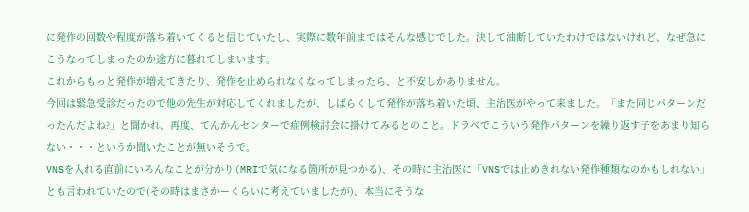に発作の回数や程度が落ち着いてくると信じていたし、実際に数年前まではそんな感じでした。決して油断していたわけではないけれど、なぜ急にこうなってしまったのか途方に暮れてしまいます。
これからもっと発作が増えてきたり、発作を止められなくなってしまったら、と不安しかありません。
今回は緊急受診だったので他の先生が対応してくれましたが、しばらくして発作が落ち着いた頃、主治医がやって来ました。「また同じパターンだったんだよね?」と聞かれ、再度、てんかんセンターで症例検討会に掛けてみるとのこと。ドラベでこういう発作パターンを繰り返す子をあまり知らない・・・というか聞いたことが無いそうで。
VNSを入れる直前にいろんなことが分かり(MRIで気になる箇所が見つかる)、その時に主治医に「VNSでは止めきれない発作種類なのかもしれない」とも言われていたので(その時はまさかーくらいに考えていましたが)、本当にそうな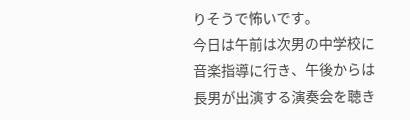りそうで怖いです。
今日は午前は次男の中学校に音楽指導に行き、午後からは長男が出演する演奏会を聴き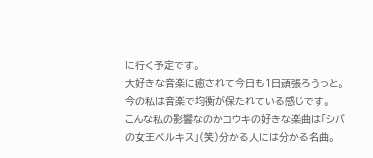に行く予定です。
大好きな音楽に癒されて今日も1日頑張ろうっと。今の私は音楽で均衡が保たれている感じです。
こんな私の影響なのかコウキの好きな楽曲は「シバの女王ベルキス」(笑)分かる人には分かる名曲。